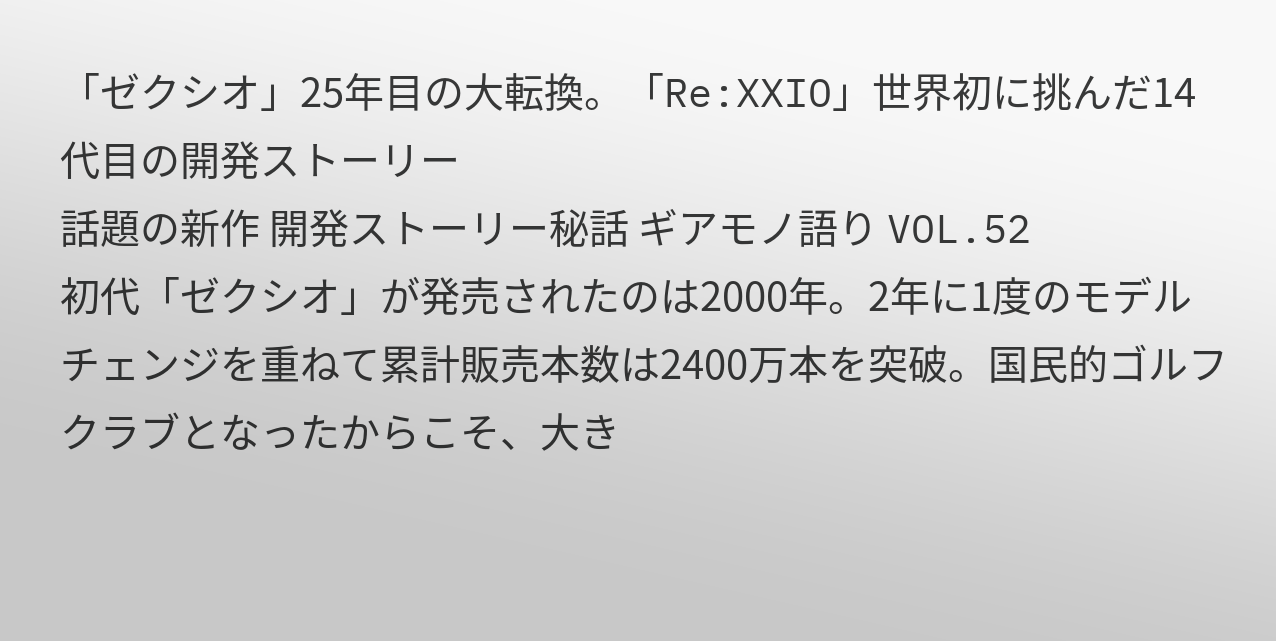「ゼクシオ」25年目の大転換。「Re:XXIO」世界初に挑んだ14代目の開発ストーリー
話題の新作 開発ストーリー秘話 ギアモノ語り VOL.52
初代「ゼクシオ」が発売されたのは2000年。2年に1度のモデルチェンジを重ねて累計販売本数は2400万本を突破。国民的ゴルフクラブとなったからこそ、大き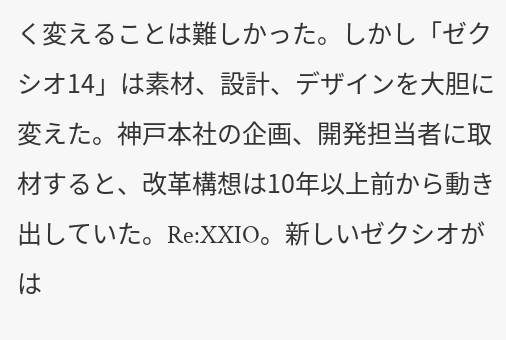く変えることは難しかった。しかし「ゼクシオ14」は素材、設計、デザインを大胆に変えた。神戸本社の企画、開発担当者に取材すると、改革構想は10年以上前から動き出していた。Re:XXIO。新しいゼクシオがは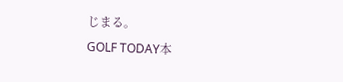じまる。
GOLF TODAY本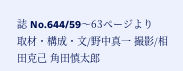誌 No.644/59〜63ページより
取材・構成・文/野中真一 撮影/相田克己 角田慎太郎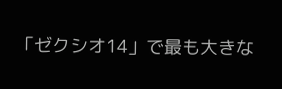「ゼクシオ14」で最も大きな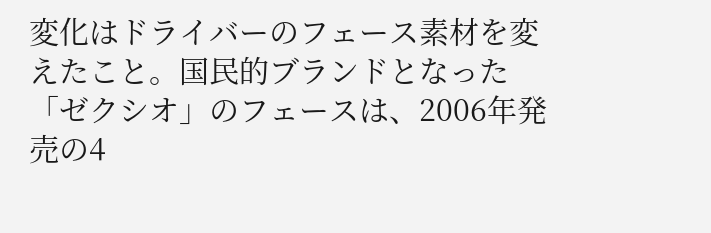変化はドライバーのフェース素材を変えたこと。国民的ブランドとなった「ゼクシオ」のフェースは、2006年発売の4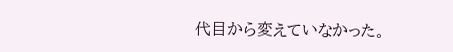代目から変えていなかった。